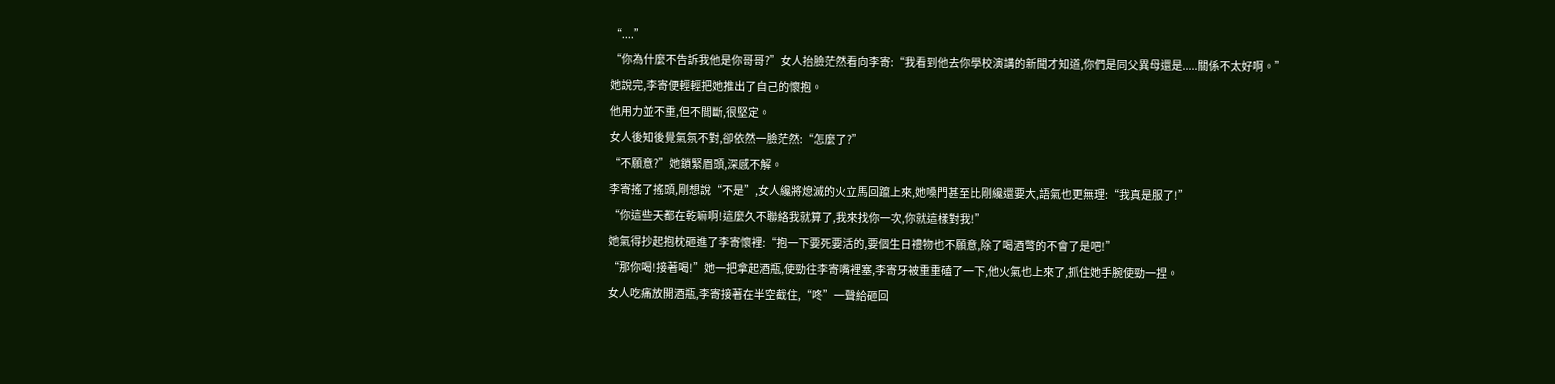“....”
“你為什麼不告訴我他是你哥哥?”女人抬臉茫然看向李寄:“我看到他去你學校演講的新聞才知道,你們是同父異母還是.....關係不太好啊。”
她說完,李寄便輕輕把她推出了自己的懷抱。
他用力並不重,但不間斷,很堅定。
女人後知後覺氣氛不對,卻依然一臉茫然:“怎麼了?”
“不願意?”她鎖緊眉頭,深感不解。
李寄搖了搖頭,剛想說“不是”,女人纔將熄滅的火立馬回躥上來,她嗓門甚至比剛纔還要大,語氣也更無理:“我真是服了!”
“你這些天都在乾嘛啊!這麼久不聯絡我就算了,我來找你一次,你就這樣對我!”
她氣得抄起抱枕砸進了李寄懷裡:“抱一下要死要活的,要個生日禮物也不願意,除了喝酒彆的不會了是吧!”
“那你喝!接著喝!”她一把拿起酒瓶,使勁往李寄嘴裡塞,李寄牙被重重磕了一下,他火氣也上來了,抓住她手腕使勁一捏。
女人吃痛放開酒瓶,李寄接著在半空截住,“咚”一聲給砸回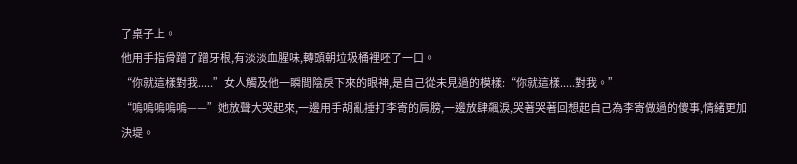了桌子上。
他用手指骨蹭了蹭牙根,有淡淡血腥味,轉頭朝垃圾桶裡呸了一口。
“你就這樣對我.....”女人觸及他一瞬間陰戾下來的眼神,是自己從未見過的模樣:“你就這樣.....對我。”
“嗚嗚嗚嗚嗚——”她放聲大哭起來,一邊用手胡亂捶打李寄的肩膀,一邊放肆飆淚,哭著哭著回想起自己為李寄做過的傻事,情緒更加決堤。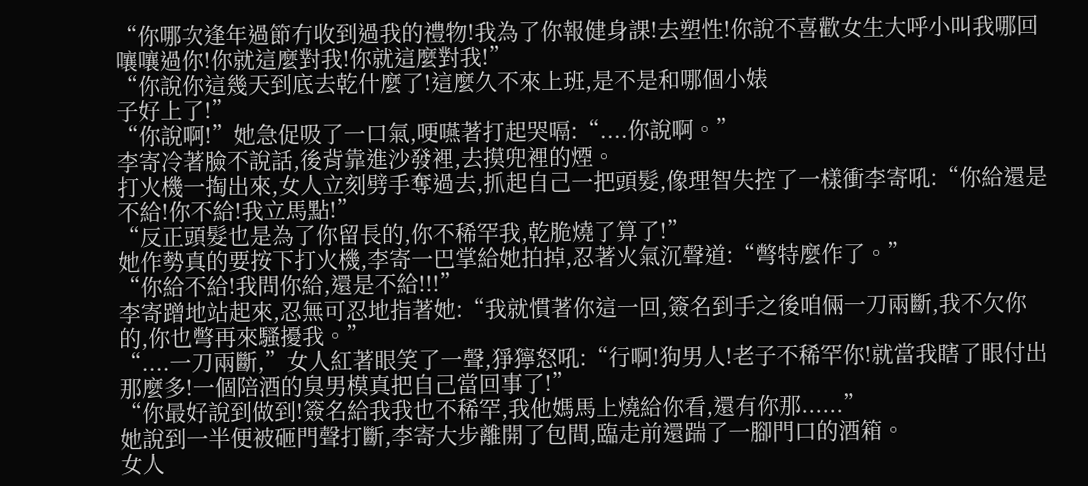“你哪次逢年過節冇收到過我的禮物!我為了你報健身課!去塑性!你說不喜歡女生大呼小叫我哪回嚷嚷過你!你就這麼對我!你就這麼對我!”
“你說你這幾天到底去乾什麼了!這麼久不來上班,是不是和哪個小婊
子好上了!”
“你說啊!”她急促吸了一口氣,哽嚥著打起哭嗝:“....你說啊。”
李寄冷著臉不說話,後背靠進沙發裡,去摸兜裡的煙。
打火機一掏出來,女人立刻劈手奪過去,抓起自己一把頭髮,像理智失控了一樣衝李寄吼:“你給還是不給!你不給!我立馬點!”
“反正頭髮也是為了你留長的,你不稀罕我,乾脆燒了算了!”
她作勢真的要按下打火機,李寄一巴掌給她拍掉,忍著火氣沉聲道:“彆特麼作了。”
“你給不給!我問你給,還是不給!!!”
李寄蹭地站起來,忍無可忍地指著她:“我就慣著你這一回,簽名到手之後咱倆一刀兩斷,我不欠你的,你也彆再來騷擾我。”
“....一刀兩斷,”女人紅著眼笑了一聲,猙獰怒吼:“行啊!狗男人!老子不稀罕你!就當我瞎了眼付出那麼多!一個陪酒的臭男模真把自己當回事了!”
“你最好說到做到!簽名給我我也不稀罕,我他媽馬上燒給你看,還有你那......”
她說到一半便被砸門聲打斷,李寄大步離開了包間,臨走前還踹了一腳門口的酒箱。
女人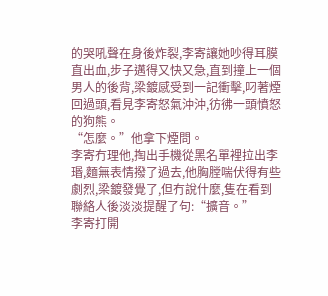的哭吼聲在身後炸裂,李寄讓她吵得耳膜直出血,步子邁得又快又急,直到撞上一個男人的後背,梁鍍感受到一記衝擊,叼著煙回過頭,看見李寄怒氣沖沖,彷彿一頭憤怒的狗熊。
“怎麼。”他拿下煙問。
李寄冇理他,掏出手機從黑名單裡拉出李瑉,麵無表情撥了過去,他胸膛喘伏得有些劇烈,梁鍍發覺了,但冇說什麼,隻在看到聯絡人後淡淡提醒了句:“擴音。”
李寄打開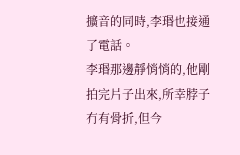擴音的同時,李瑉也接通了電話。
李瑉那邊靜悄悄的,他剛拍完片子出來,所幸脖子冇有骨折,但今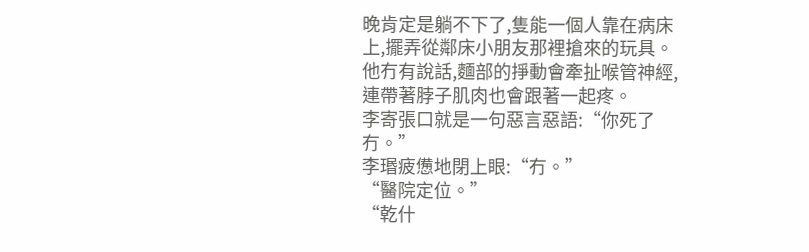晚肯定是躺不下了,隻能一個人靠在病床上,擺弄從鄰床小朋友那裡搶來的玩具。
他冇有說話,麵部的掙動會牽扯喉管神經,連帶著脖子肌肉也會跟著一起疼。
李寄張口就是一句惡言惡語:“你死了冇。”
李瑉疲憊地閉上眼:“冇。”
“醫院定位。”
“乾什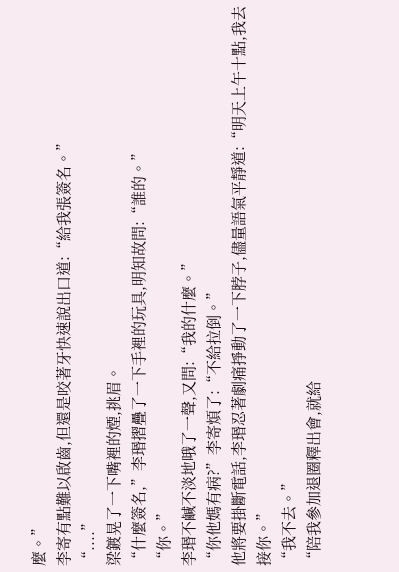麼。”
李寄有點難以啟齒,但還是咬著牙快速說出口道:“給我張簽名。”
“....”
梁鍍晃了一下嘴裡的煙,挑眉。
“什麼簽名,”李瑉摺疊了一下手裡的玩具,明知故問:“誰的。”
“你。”
李瑉不鹹不淡地哦了一聲,又問:“我的什麼。”
“你他媽有病?”李寄煩了:“不給拉倒。”
他將要掛斷電話,李瑉忍著劇痛掙動了一下脖子,儘量語氣平靜道:“明天上午十點,我去接你。”
“我不去。”
“陪我參加退圈釋出會,就給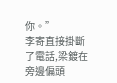你。”
李寄直接掛斷了電話,梁鍍在旁邊偏頭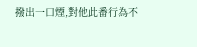撥出一口煙,對他此番行為不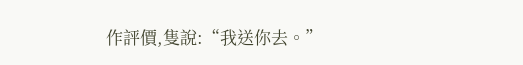作評價,隻說:“我送你去。”